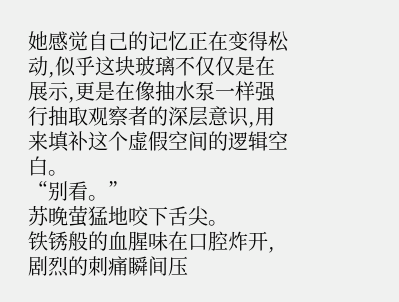她感觉自己的记忆正在变得松动,似乎这块玻璃不仅仅是在展示,更是在像抽水泵一样强行抽取观察者的深层意识,用来填补这个虚假空间的逻辑空白。
“别看。”
苏晚萤猛地咬下舌尖。
铁锈般的血腥味在口腔炸开,剧烈的刺痛瞬间压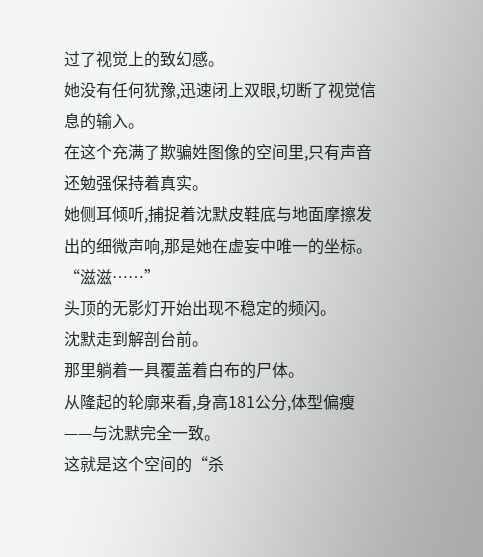过了视觉上的致幻感。
她没有任何犹豫,迅速闭上双眼,切断了视觉信息的输入。
在这个充满了欺骗姓图像的空间里,只有声音还勉强保持着真实。
她侧耳倾听,捕捉着沈默皮鞋底与地面摩擦发出的细微声响,那是她在虚妄中唯一的坐标。
“滋滋……”
头顶的无影灯开始出现不稳定的频闪。
沈默走到解剖台前。
那里躺着一具覆盖着白布的尸体。
从隆起的轮廓来看,身高181公分,体型偏瘦——与沈默完全一致。
这就是这个空间的“杀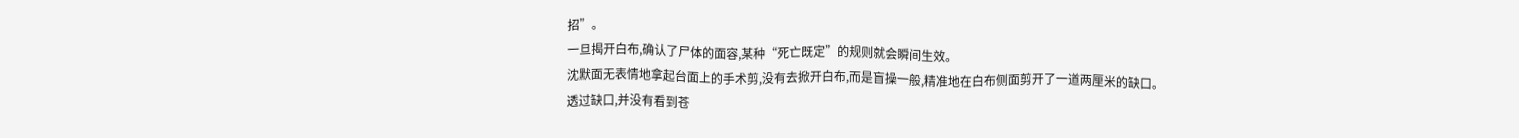招”。
一旦揭开白布,确认了尸体的面容,某种“死亡既定”的规则就会瞬间生效。
沈默面无表情地拿起台面上的手术剪,没有去掀开白布,而是盲操一般,精准地在白布侧面剪开了一道两厘米的缺口。
透过缺口,并没有看到苍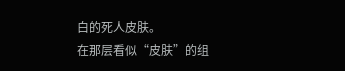白的死人皮肤。
在那层看似“皮肤”的组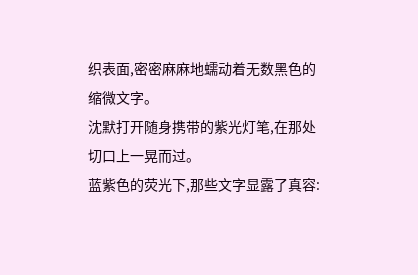织表面,密密麻麻地蠕动着无数黑色的缩微文字。
沈默打开随身携带的紫光灯笔,在那处切口上一晃而过。
蓝紫色的荧光下,那些文字显露了真容: